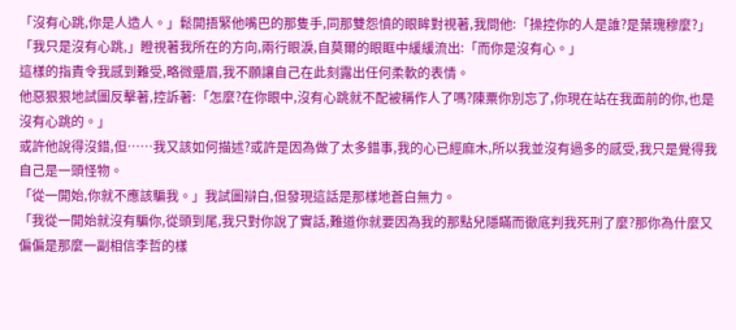「沒有心跳,你是人造人。」鬆開捂緊他嘴巴的那隻手,同那雙怨憤的眼眸對視著,我問他:「操控你的人是誰?是葉瑰穆麼?」
「我只是沒有心跳,」瞪視著我所在的方向,兩行眼淚,自莫爾的眼眶中緩緩流出:「而你是沒有心。」
這樣的指責令我感到難受,略微蹙眉,我不願讓自己在此刻露出任何柔軟的表情。
他惡狠狠地試圖反擊著,控訴著:「怎麼?在你眼中,沒有心跳就不配被稱作人了嗎?陳粟你別忘了,你現在站在我面前的你,也是沒有心跳的。」
或許他說得沒錯,但……我又該如何描述?或許是因為做了太多錯事,我的心已經麻木,所以我並沒有過多的感受,我只是覺得我自己是一頭怪物。
「從一開始,你就不應該騙我。」我試圖辯白,但發現這話是那樣地蒼白無力。
「我從一開始就沒有騙你,從頭到尾,我只對你說了實話,難道你就要因為我的那點兒隱瞞而徹底判我死刑了麼?那你為什麼又偏偏是那麼一副相信李哲的樣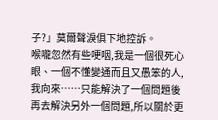子?」莫爾聲淚俱下地控訴。
喉嚨忽然有些哽咽,我是一個很死心眼、一個不懂變通而且又愚笨的人,我向來……只能解決了一個問題後再去解決另外一個問題,所以關於更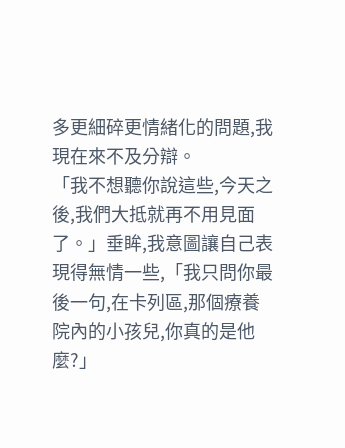多更細碎更情緒化的問題,我現在來不及分辯。
「我不想聽你說這些,今天之後,我們大抵就再不用見面了。」垂眸,我意圖讓自己表現得無情一些,「我只問你最後一句,在卡列區,那個療養院內的小孩兒,你真的是他麼?」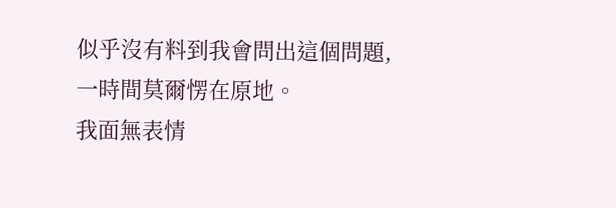似乎沒有料到我會問出這個問題,一時間莫爾愣在原地。
我面無表情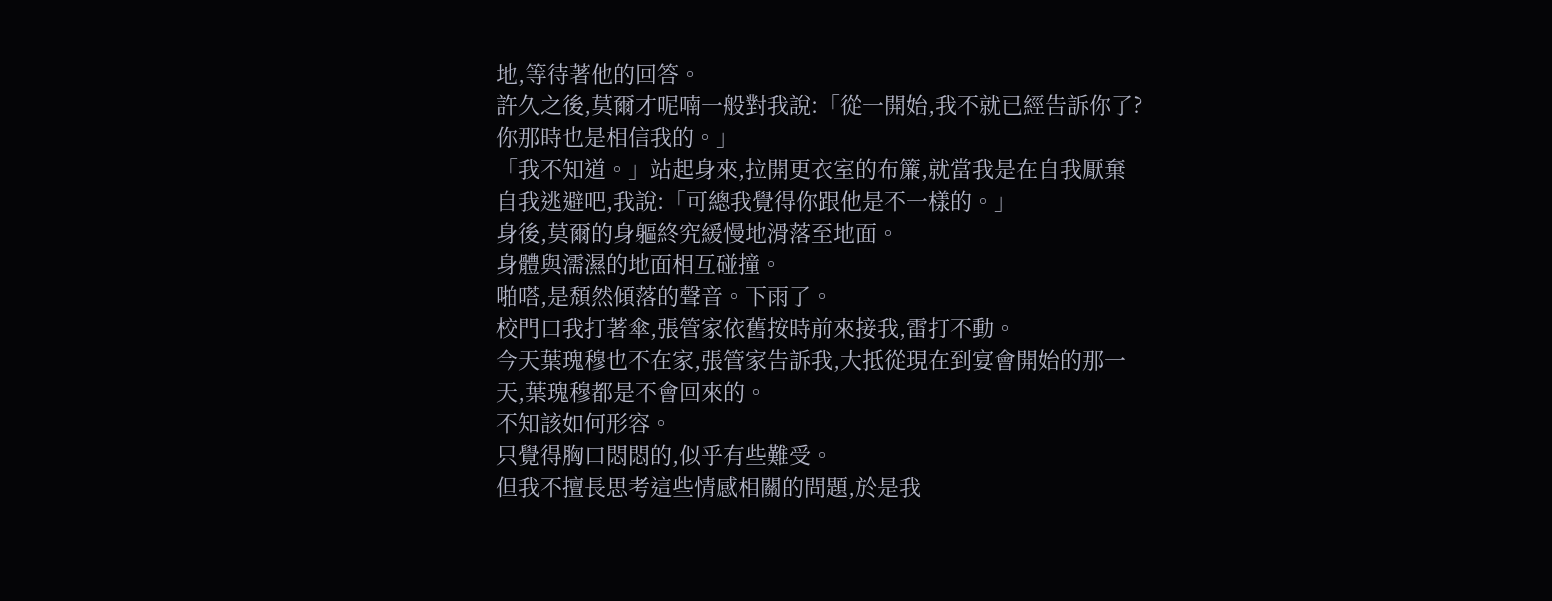地,等待著他的回答。
許久之後,莫爾才呢喃一般對我說:「從一開始,我不就已經告訴你了?你那時也是相信我的。」
「我不知道。」站起身來,拉開更衣室的布簾,就當我是在自我厭棄自我逃避吧,我說:「可總我覺得你跟他是不一樣的。」
身後,莫爾的身軀終究緩慢地滑落至地面。
身體與濡濕的地面相互碰撞。
啪嗒,是頹然傾落的聲音。下雨了。
校門口我打著傘,張管家依舊按時前來接我,雷打不動。
今天葉瑰穆也不在家,張管家告訴我,大抵從現在到宴會開始的那一天,葉瑰穆都是不會回來的。
不知該如何形容。
只覺得胸口悶悶的,似乎有些難受。
但我不擅長思考這些情感相關的問題,於是我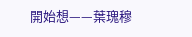開始想——葉瑰穆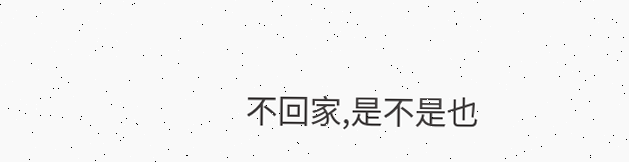不回家,是不是也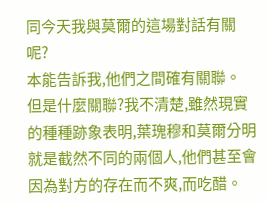同今天我與莫爾的這場對話有關呢?
本能告訴我,他們之間確有關聯。
但是什麼關聯?我不清楚,雖然現實的種種跡象表明,葉瑰穆和莫爾分明就是截然不同的兩個人,他們甚至會因為對方的存在而不爽,而吃醋。